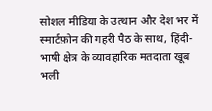सोशल मीडिया के उत्थान और देश भर में स्मार्टफ़ोन की गहरी पैठ के साथ, हिंदी-भाषी क्षेत्र के व्यावहारिक मतदाता खूब भली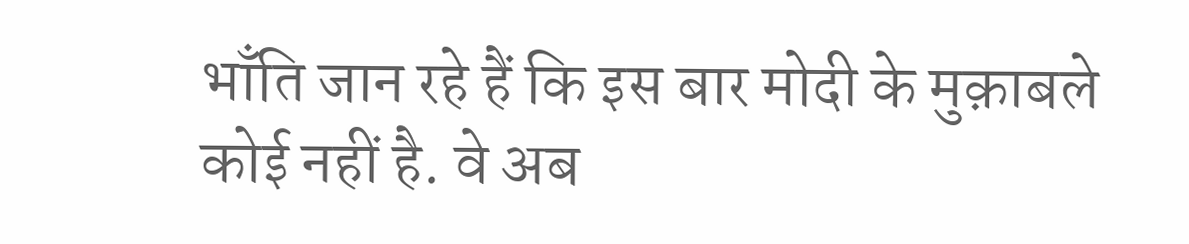भाँति जान रहे हैं कि इस बार मोदी के मुक़ाबले कोई नहीं है. वे अब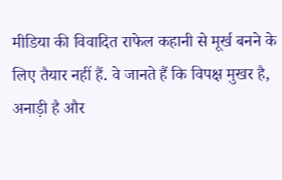मीडिया की विवादित राफेल कहानी से मूर्ख बनने के लिए तैयार नहीं हैं. वे जानते हैं कि विपक्ष मुखर है, अनाड़ी है और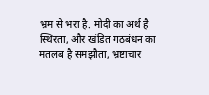भ्रम से भरा है. मोदी का अर्थ है स्थिरता, और खंडित गठबंधन का मतलब है समझौता, भ्रष्टाचार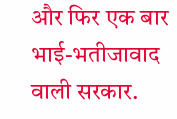और फिर एक बार भाई-भतीजावाद वाली सरकार.